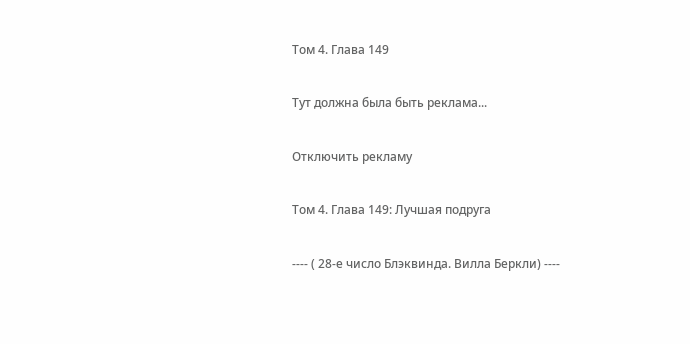Том 4. Глава 149

Тут должна была быть реклама...

Отключить рекламу

Том 4. Глава 149: Лучшая подруга

---- ( 28-е число Блэквинда. Вилла Беркли) ----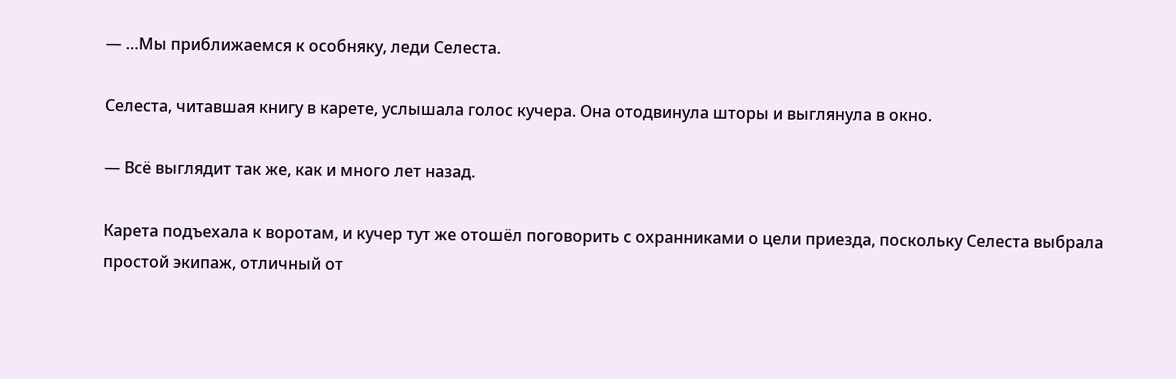— …Мы приближаемся к особняку, леди Селеста.

Селеста, читавшая книгу в карете, услышала голос кучера. Она отодвинула шторы и выглянула в окно.

— Всё выглядит так же, как и много лет назад.

Карета подъехала к воротам, и кучер тут же отошёл поговорить с охранниками о цели приезда, поскольку Селеста выбрала простой экипаж, отличный от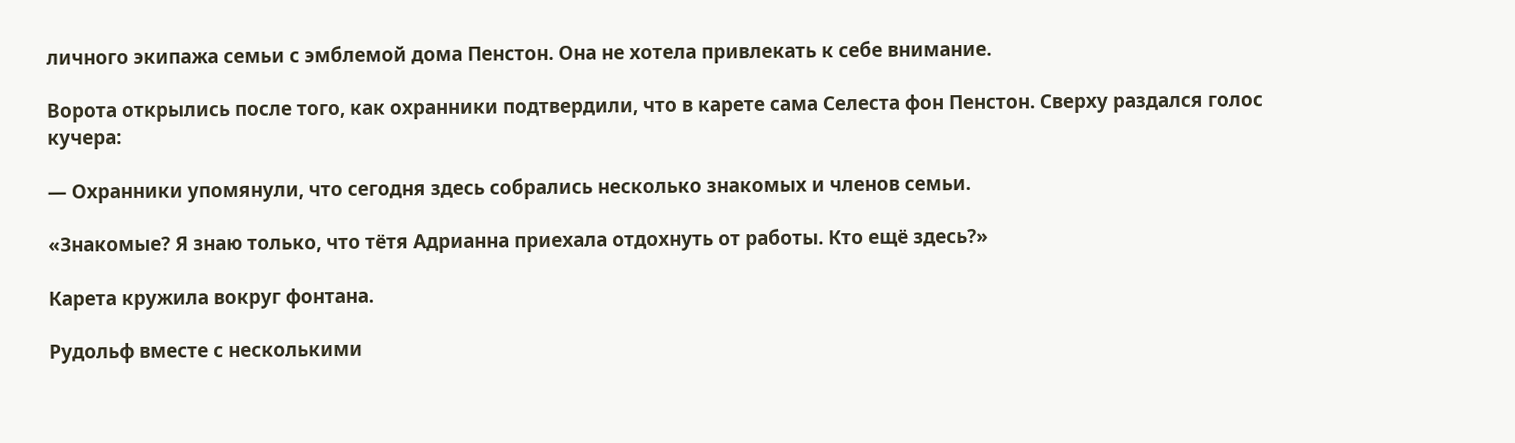личного экипажа семьи с эмблемой дома Пенстон. Она не хотела привлекать к себе внимание.

Ворота открылись после того, как охранники подтвердили, что в карете сама Селеста фон Пенстон. Сверху раздался голос кучера:

— Охранники упомянули, что сегодня здесь собрались несколько знакомых и членов семьи.

«Знакомые? Я знаю только, что тётя Адрианна приехала отдохнуть от работы. Кто ещё здесь?»

Карета кружила вокруг фонтана.

Рудольф вместе с несколькими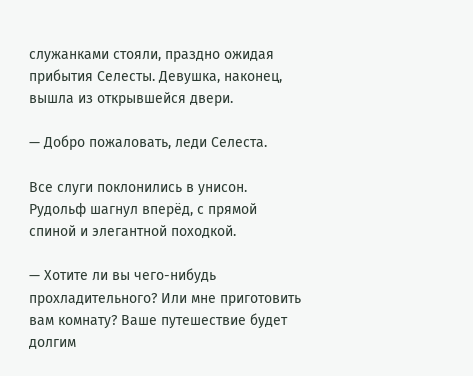служанками стояли, праздно ожидая прибытия Селесты. Девушка, наконец, вышла из открывшейся двери.

— Добро пожаловать, леди Селеста.

Все слуги поклонились в унисон. Рудольф шагнул вперёд, с прямой спиной и элегантной походкой.

— Хотите ли вы чего-нибудь прохладительного? Или мне приготовить вам комнату? Ваше путешествие будет долгим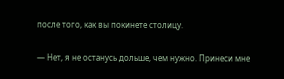после того, как вы покинете столицу.

— Нет, я не останусь дольше, чем нужно. Принеси мне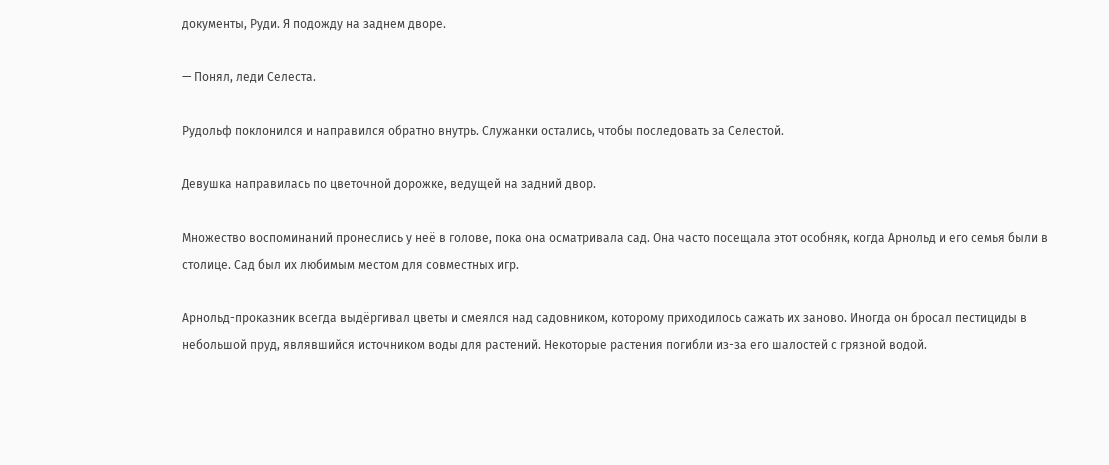документы, Руди. Я подожду на заднем дворе.

— Понял, леди Селеста.

Рудольф поклонился и направился обратно внутрь. Служанки остались, чтобы последовать за Селестой.

Девушка направилась по цветочной дорожке, ведущей на задний двор.

Множество воспоминаний пронеслись у неё в голове, пока она осматривала сад. Она часто посещала этот особняк, когда Арнольд и его семья были в столице. Сад был их любимым местом для совместных игр.

Арнольд-проказник всегда выдёргивал цветы и смеялся над садовником, которому приходилось сажать их заново. Иногда он бросал пестициды в небольшой пруд, являвшийся источником воды для растений. Некоторые растения погибли из-за его шалостей с грязной водой.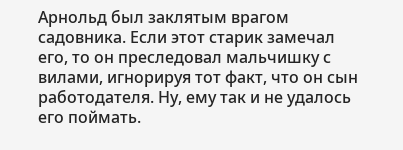Арнольд был заклятым врагом садовника. Если этот старик замечал его, то он преследовал мальчишку с вилами, игнорируя тот факт, что он сын работодателя. Ну, ему так и не удалось его поймать.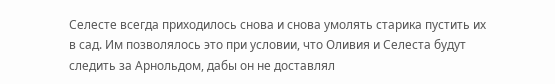Селесте всегда приходилось снова и снова умолять старика пустить их в сад. Им позволялось это при условии, что Оливия и Селеста будут следить за Арнольдом, дабы он не доставлял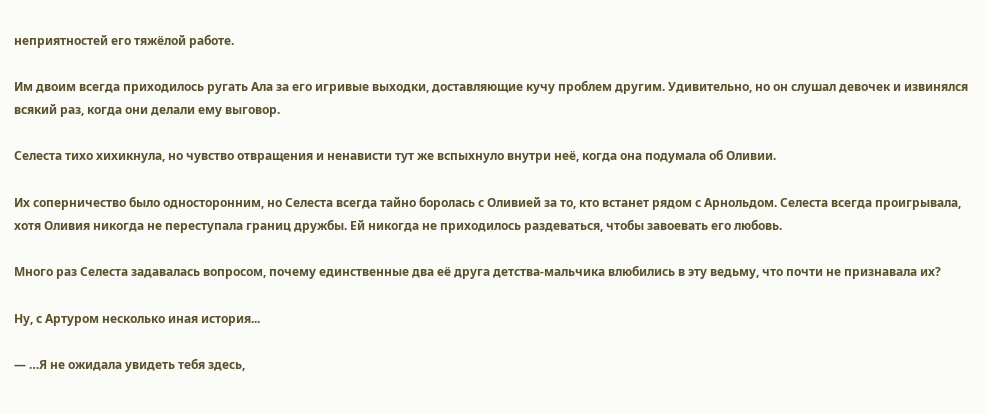неприятностей его тяжёлой работе.

Им двоим всегда приходилось ругать Ала за его игривые выходки, доставляющие кучу проблем другим. Удивительно, но он слушал девочек и извинялся всякий раз, когда они делали ему выговор.

Селеста тихо хихикнула, но чувство отвращения и ненависти тут же вспыхнуло внутри неё, когда она подумала об Оливии.

Их соперничество было односторонним, но Селеста всегда тайно боролась с Оливией за то, кто встанет рядом с Арнольдом. Селеста всегда проигрывала, хотя Оливия никогда не переступала границ дружбы. Ей никогда не приходилось раздеваться, чтобы завоевать его любовь.

Много раз Селеста задавалась вопросом, почему единственные два её друга детства-мальчика влюбились в эту ведьму, что почти не признавала их?

Ну, с Артуром несколько иная история...

— …Я не ожидала увидеть тебя здесь,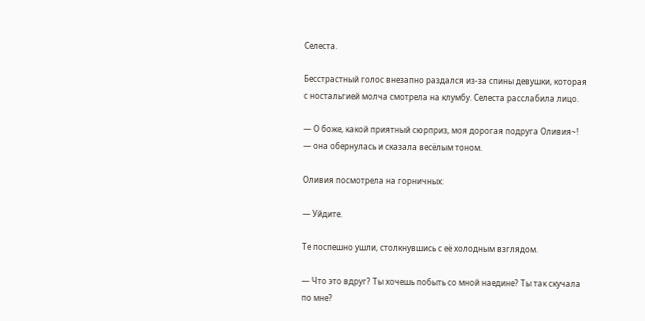Селеста.

Бесстрастный голос внезапно раздался из-за спины девушки, которая с ностальгией молча смотрела на клумбу. Селеста расслабила лицо.

— О боже, какой приятный сюрприз, моя дорогая подруга Оливия~! — она обернулась и сказала весёлым тоном.

Оливия посмотрела на горничных:

— Уйдите.

Те поспешно ушли, столкнувшись с её холодным взглядом.

— Что это вдруг? Ты хочешь побыть со мной наедине? Ты так скучала по мне?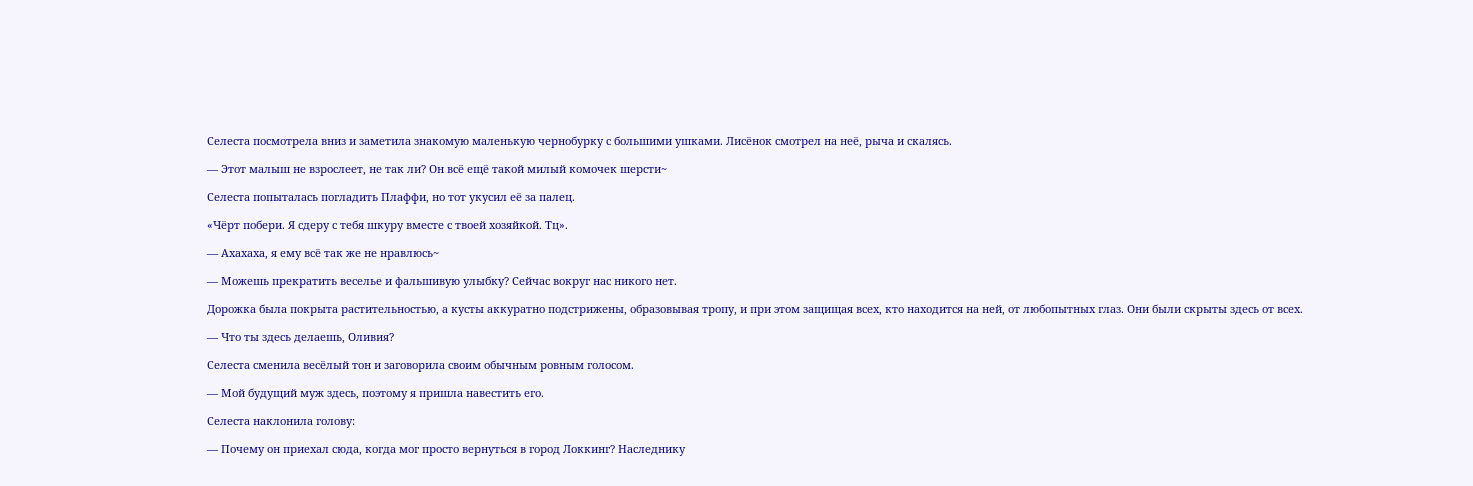Селеста посмотрела вниз и заметила знакомую маленькую чернобурку с большими ушками. Лисёнок смотрел на неё, рыча и скалясь.

— Этот малыш не взрослеет, не так ли? Он всё ещё такой милый комочек шерсти~

Селеста попыталась погладить Плаффи, но тот укусил её за палец.

«Чёрт побери. Я сдеру с тебя шкуру вместе с твоей хозяйкой. Тц».

— Ахахаха, я ему всё так же не нравлюсь~

— Можешь прекратить веселье и фальшивую улыбку? Сейчас вокруг нас никого нет.

Дорожка была покрыта растительностью, а кусты аккуратно подстрижены, образовывая тропу, и при этом защищая всех, кто находится на ней, от любопытных глаз. Они были скрыты здесь от всех.

— Что ты здесь делаешь, Оливия?

Селеста сменила весёлый тон и заговорила своим обычным ровным голосом.

— Мой будущий муж здесь, поэтому я пришла навестить его.

Селеста наклонила голову:

— Почему он приехал сюда, когда мог просто вернуться в город Локкинг? Наследнику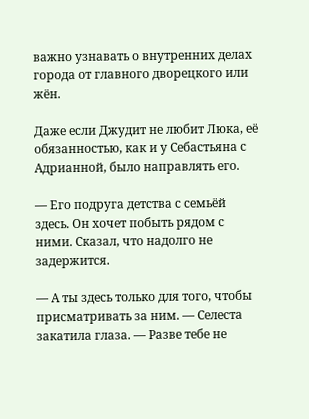важно узнавать о внутренних делах города от главного дворецкого или жён.

Даже если Джудит не любит Люка, её обязанностью, как и у Себастьяна с Адрианной, было направлять его.

— Его подруга детства с семьёй здесь. Он хочет побыть рядом с ними. Сказал, что надолго не задержится.

— А ты здесь только для того, чтобы присматривать за ним. — Селеста закатила глаза. — Разве тебе не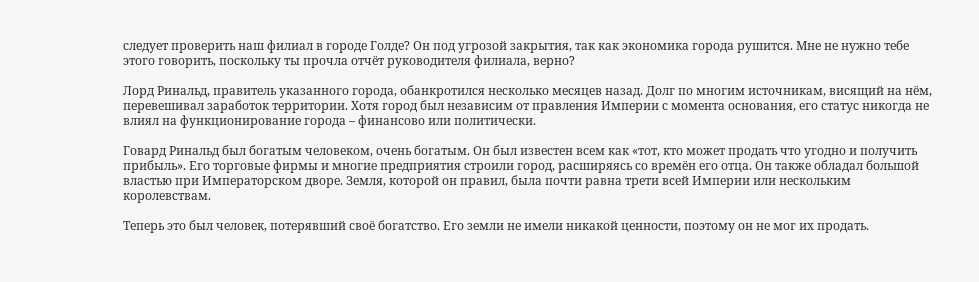следует проверить наш филиал в городе Голде? Он под угрозой закрытия, так как экономика города рушится. Мне не нужно тебе этого говорить, поскольку ты прочла отчёт руководителя филиала, верно?

Лорд Ринальд, правитель указанного города, обанкротился несколько месяцев назад. Долг по многим источникам, висящий на нём, перевешивал заработок территории. Хотя город был независим от правления Империи с момента основания, его статус никогда не влиял на функционирование города – финансово или политически.

Говард Ринальд был богатым человеком, очень богатым. Он был известен всем как «тот, кто может продать что угодно и получить прибыль». Его торговые фирмы и многие предприятия строили город, расширяясь со времён его отца. Он также обладал большой властью при Императорском дворе. Земля, которой он правил, была почти равна трети всей Империи или нескольким королевствам.

Теперь это был человек, потерявший своё богатство. Его земли не имели никакой ценности, поэтому он не мог их продать.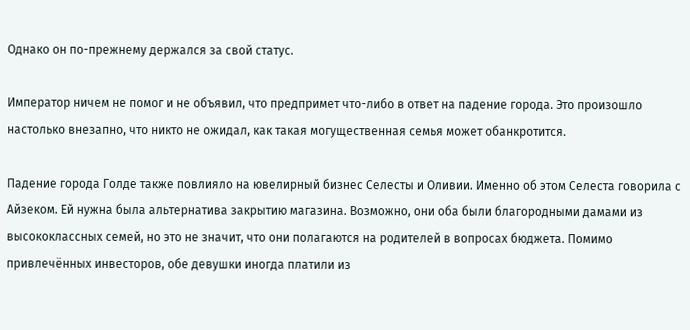Однако он по-прежнему держался за свой статус.

Император ничем не помог и не объявил, что предпримет что-либо в ответ на падение города. Это произошло настолько внезапно, что никто не ожидал, как такая могущественная семья может обанкротится.

Падение города Голде также повлияло на ювелирный бизнес Селесты и Оливии. Именно об этом Селеста говорила с Айзеком. Ей нужна была альтернатива закрытию магазина. Возможно, они оба были благородными дамами из высококлассных семей, но это не значит, что они полагаются на родителей в вопросах бюджета. Помимо привлечённых инвесторов, обе девушки иногда платили из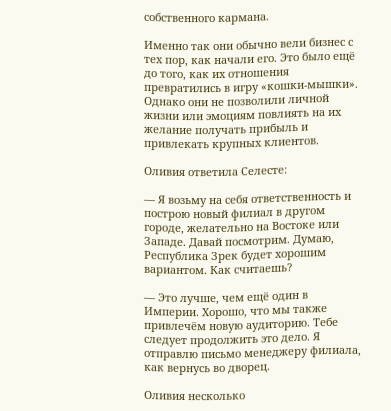собственного кармана.

Именно так они обычно вели бизнес с тех пор, как начали его. Это было ещё до того, как их отношения превратились в игру «кошки-мышки». Однако они не позволили личной жизни или эмоциям повлиять на их желание получать прибыль и привлекать крупных клиентов.

Оливия ответила Селесте:

— Я возьму на себя ответственность и построю новый филиал в другом городе, желательно на Востоке или Западе. Давай посмотрим. Думаю, Республика Зрек будет хорошим вариантом. Как считаешь?

— Это лучше, чем ещё один в Империи. Хорошо, что мы также привлечём новую аудиторию. Тебе следует продолжить это дело. Я отправлю письмо менеджеру филиала, как вернусь во дворец.

Оливия несколько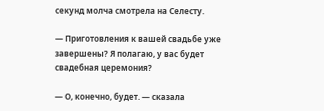секунд молча смотрела на Селесту.

— Приготовления к вашей свадьбе уже завершены? Я полагаю, у вас будет свадебная церемония?

— О, конечно, будет. — сказала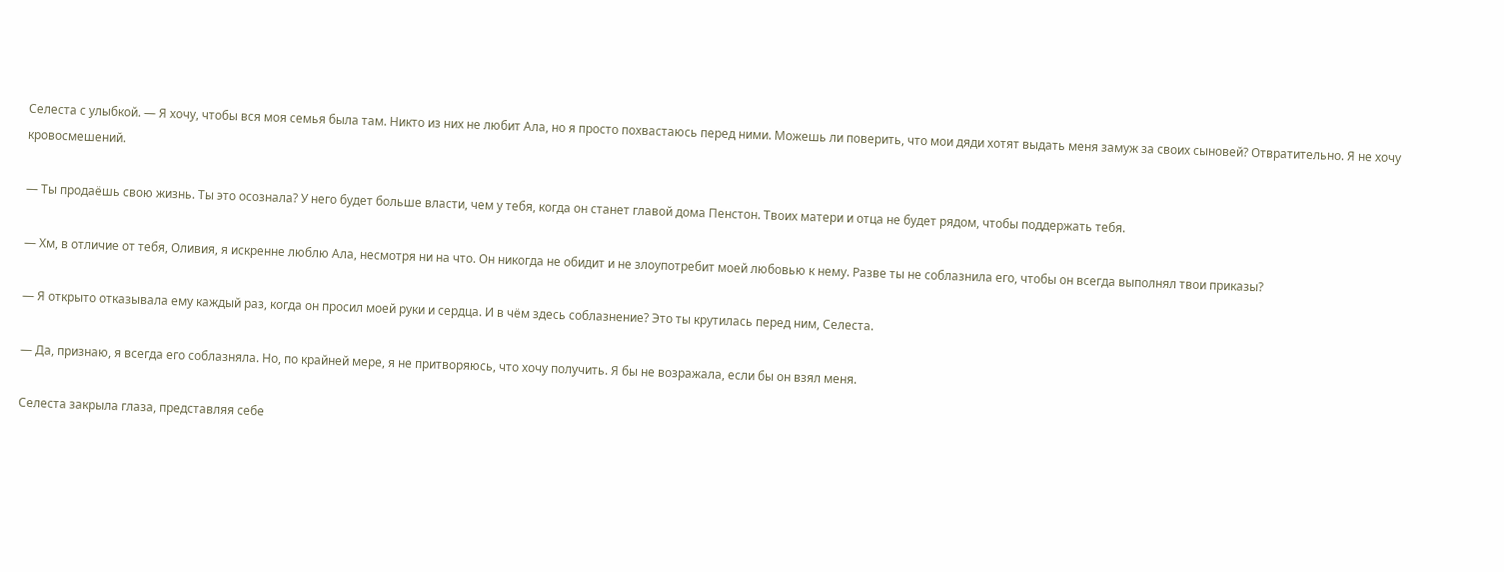Селеста с улыбкой. — Я хочу, чтобы вся моя семья была там. Никто из них не любит Ала, но я просто похвастаюсь перед ними. Можешь ли поверить, что мои дяди хотят выдать меня замуж за своих сыновей? Отвратительно. Я не хочу кровосмешений.

— Ты продаёшь свою жизнь. Ты это осознала? У него будет больше власти, чем у тебя, когда он станет главой дома Пенстон. Твоих матери и отца не будет рядом, чтобы поддержать тебя.

— Хм, в отличие от тебя, Оливия, я искренне люблю Ала, несмотря ни на что. Он никогда не обидит и не злоупотребит моей любовью к нему. Разве ты не соблазнила его, чтобы он всегда выполнял твои приказы?

— Я открыто отказывала ему каждый раз, когда он просил моей руки и сердца. И в чём здесь соблазнение? Это ты крутилась перед ним, Селеста.

— Да, признаю, я всегда его соблазняла. Но, по крайней мере, я не притворяюсь, что хочу получить. Я бы не возражала, если бы он взял меня.

Селеста закрыла глаза, представляя себе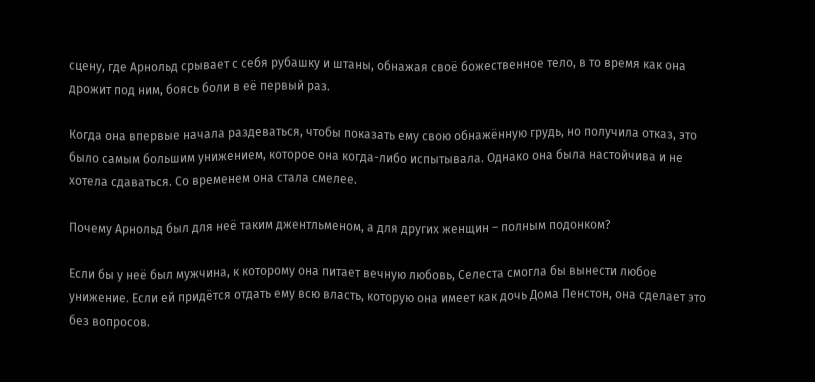сцену, где Арнольд срывает с себя рубашку и штаны, обнажая своё божественное тело, в то время как она дрожит под ним, боясь боли в её первый раз.

Когда она впервые начала раздеваться, чтобы показать ему свою обнажённую грудь, но получила отказ, это было самым большим унижением, которое она когда-либо испытывала. Однако она была настойчива и не хотела сдаваться. Со временем она стала смелее.

Почему Арнольд был для неё таким джентльменом, а для других женщин – полным подонком?

Если бы у неё был мужчина, к которому она питает вечную любовь, Селеста смогла бы вынести любое унижение. Если ей придётся отдать ему всю власть, которую она имеет как дочь Дома Пенстон, она сделает это без вопросов.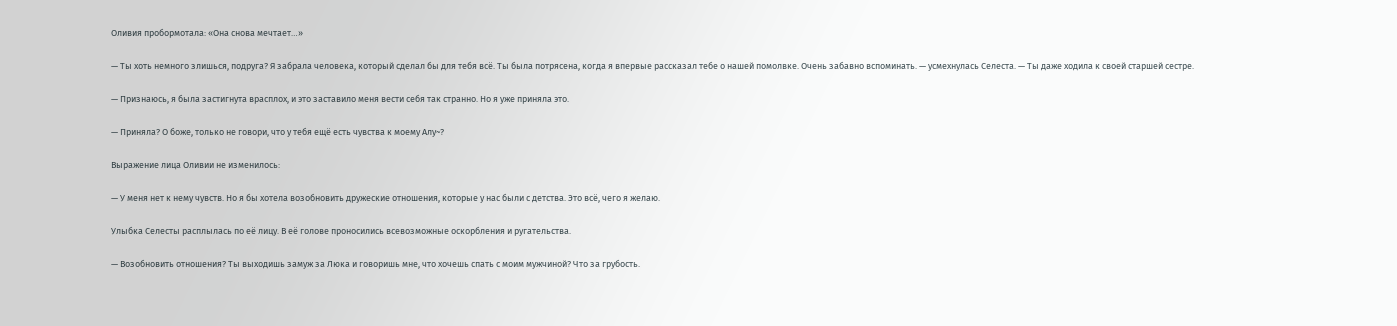Оливия пробормотала: «Она снова мечтает…»

— Ты хоть немного злишься, подруга? Я забрала человека, который сделал бы для тебя всё. Ты была потрясена, когда я впервые рассказал тебе о нашей помолвке. Очень забавно вспоминать. — усмехнулась Селеста. — Ты даже ходила к своей старшей сестре.

— Признаюсь, я была застигнута врасплох, и это заставило меня вести себя так странно. Но я уже приняла это.

— Приняла? О боже, только не говори, что у тебя ещё есть чувства к моему Алу~?

Выражение лица Оливии не изменилось:

— У меня нет к нему чувств. Но я бы хотела возобновить дружеские отношения, которые у нас были с детства. Это всё, чего я желаю.

Улыбка Селесты расплылась по её лицу. В её голове проносились всевозможные оскорбления и ругательства.

— Возобновить отношения? Ты выходишь замуж за Люка и говоришь мне, что хочешь спать с моим мужчиной? Что за грубость.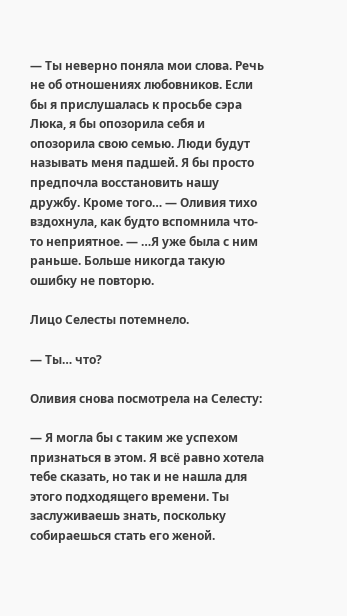— Ты неверно поняла мои слова. Речь не об отношениях любовников. Если бы я прислушалась к просьбе сэра Люка, я бы опозорила себя и опозорила свою семью. Люди будут называть меня падшей. Я бы просто предпочла восстановить нашу дружбу. Кроме того… — Оливия тихо вздохнула, как будто вспомнила что-то неприятное. — …Я уже была с ним раньше. Больше никогда такую ошибку не повторю.

Лицо Селесты потемнело.

— Ты… что?

Оливия снова посмотрела на Селесту:

— Я могла бы с таким же успехом признаться в этом. Я всё равно хотела тебе сказать, но так и не нашла для этого подходящего времени. Ты заслуживаешь знать, поскольку собираешься стать его женой.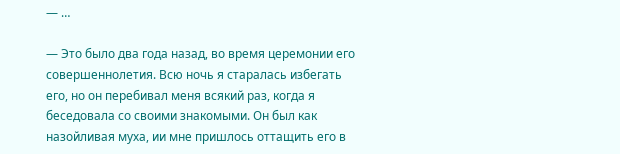— …

— Это было два года назад, во время церемонии его совершеннолетия. Всю ночь я старалась избегать его, но он перебивал меня всякий раз, когда я беседовала со своими знакомыми. Он был как назойливая муха, ии мне пришлось оттащить его в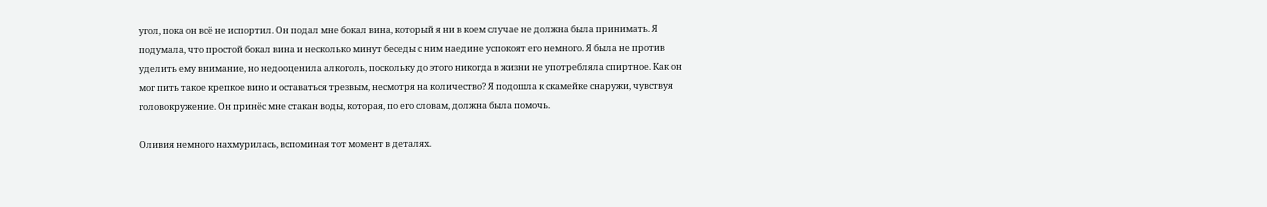угол, пока он всё не испортил. Он подал мне бокал вина, который я ни в коем случае не должна была принимать. Я подумала, что простой бокал вина и несколько минут беседы с ним наедине успокоят его немного. Я была не против уделить ему внимание, но недооценила алкоголь, поскольку до этого никогда в жизни не употребляла спиртное. Как он мог пить такое крепкое вино и оставаться трезвым, несмотря на количество? Я подошла к скамейке снаружи, чувствуя головокружение. Он принёс мне стакан воды, которая, по его словам, должна была помочь.

Оливия немного нахмурилась, вспоминая тот момент в деталях.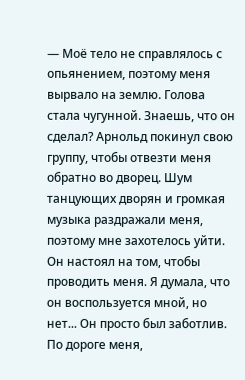— Моё тело не справлялось с опьянением, поэтому меня вырвало на землю. Голова стала чугунной. Знаешь, что он сделал? Арнольд покинул свою группу, чтобы отвезти меня обратно во дворец. Шум танцующих дворян и громкая музыка раздражали меня, поэтому мне захотелось уйти. Он настоял на том, чтобы проводить меня. Я думала, что он воспользуется мной, но нет... Он просто был заботлив. По дороге меня,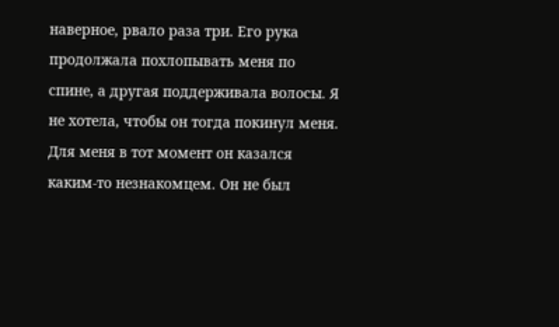наверное, рвало раза три. Его рука продолжала похлопывать меня по спине, а другая поддерживала волосы. Я не хотела, чтобы он тогда покинул меня. Для меня в тот момент он казался каким-то незнакомцем. Он не был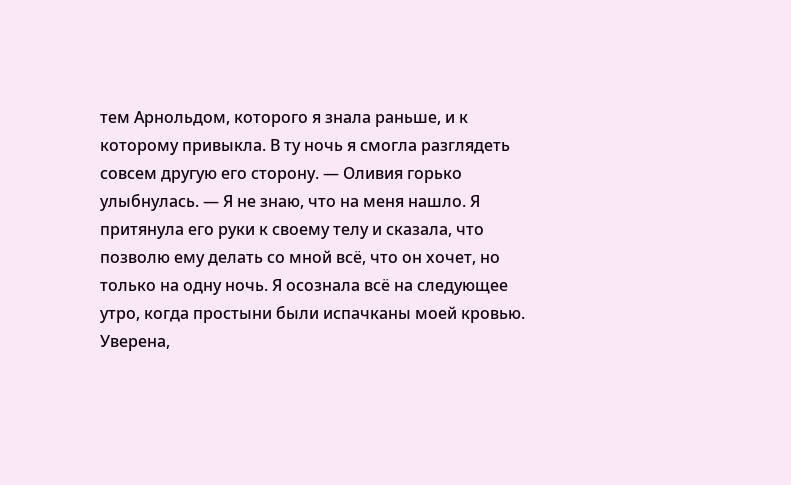тем Арнольдом, которого я знала раньше, и к которому привыкла. В ту ночь я смогла разглядеть совсем другую его сторону. — Оливия горько улыбнулась. — Я не знаю, что на меня нашло. Я притянула его руки к своему телу и сказала, что позволю ему делать со мной всё, что он хочет, но только на одну ночь. Я осознала всё на следующее утро, когда простыни были испачканы моей кровью. Уверена,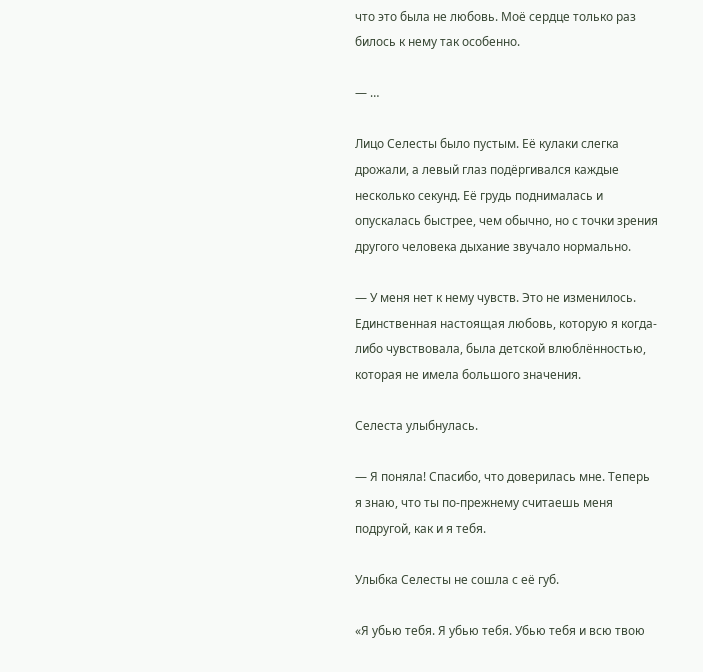что это была не любовь. Моё сердце только раз билось к нему так особенно.

— …

Лицо Селесты было пустым. Её кулаки слегка дрожали, а левый глаз подёргивался каждые несколько секунд. Её грудь поднималась и опускалась быстрее, чем обычно, но с точки зрения другого человека дыхание звучало нормально.

— У меня нет к нему чувств. Это не изменилось. Единственная настоящая любовь, которую я когда-либо чувствовала, была детской влюблённостью, которая не имела большого значения.

Селеста улыбнулась.

— Я поняла! Спасибо, что доверилась мне. Теперь я знаю, что ты по-прежнему считаешь меня подругой, как и я тебя.

Улыбка Селесты не сошла с её губ.

«Я убью тебя. Я убью тебя. Убью тебя и всю твою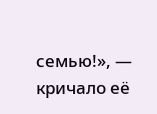семью!», — кричало её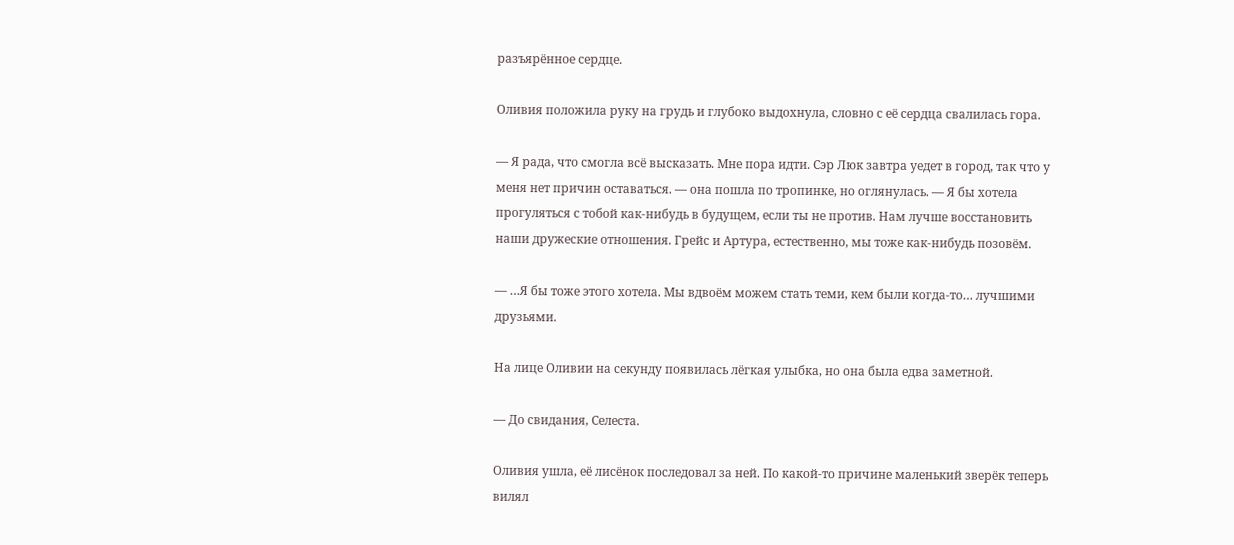разъярённое сердце.

Оливия положила руку на грудь и глубоко выдохнула, словно с её сердца свалилась гора.

— Я рада, что смогла всё высказать. Мне пора идти. Сэр Люк завтра уедет в город, так что у меня нет причин оставаться. — она пошла по тропинке, но оглянулась. — Я бы хотела прогуляться с тобой как-нибудь в будущем, если ты не против. Нам лучше восстановить наши дружеские отношения. Грейс и Артура, естественно, мы тоже как-нибудь позовём.

— …Я бы тоже этого хотела. Мы вдвоём можем стать теми, кем были когда-то… лучшими друзьями.

На лице Оливии на секунду появилась лёгкая улыбка, но она была едва заметной.

— До свидания, Селеста.

Оливия ушла, её лисёнок последовал за ней. По какой-то причине маленький зверёк теперь вилял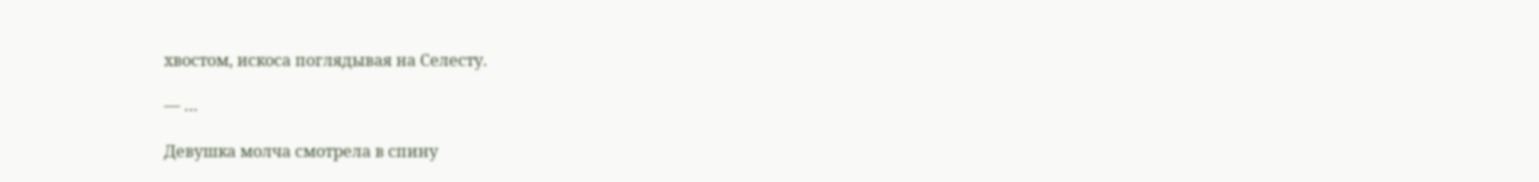хвостом, искоса поглядывая на Селесту.

— …

Девушка молча смотрела в спину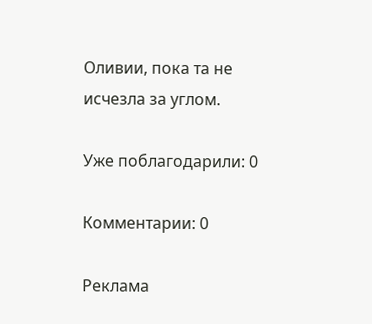Оливии, пока та не исчезла за углом.

Уже поблагодарили: 0

Комментарии: 0

Реклама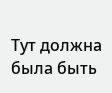Тут должна была быть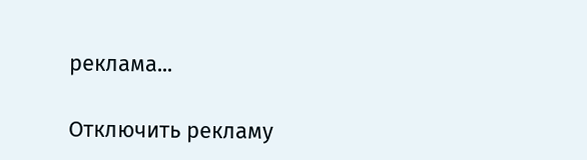реклама...

Отключить рекламу